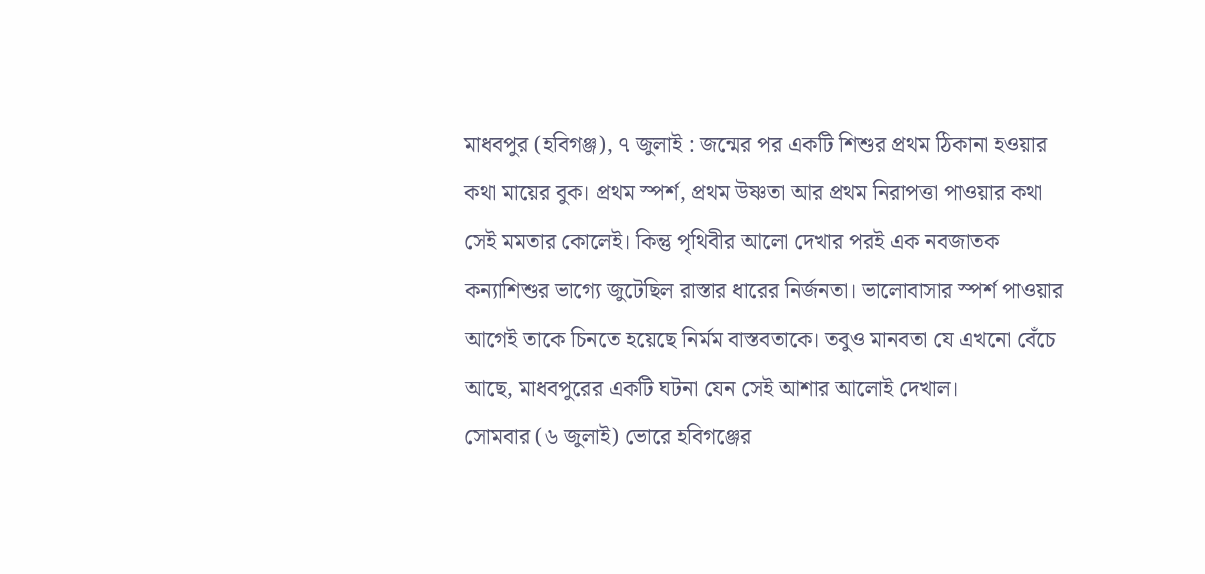মাধবপুর (হবিগঞ্জ), ৭ জুলাই : জন্মের পর একটি শিশুর প্রথম ঠিকানা হওয়ার কথা মায়ের বুক। প্রথম স্পর্শ, প্রথম উষ্ণতা আর প্রথম নিরাপত্তা পাওয়ার কথা সেই মমতার কোলেই। কিন্তু পৃথিবীর আলো দেখার পরই এক নবজাতক কন্যাশিশুর ভাগ্যে জুটেছিল রাস্তার ধারের নির্জনতা। ভালোবাসার স্পর্শ পাওয়ার আগেই তাকে চিনতে হয়েছে নির্মম বাস্তবতাকে। তবুও মানবতা যে এখনো বেঁচে আছে, মাধবপুরের একটি ঘটনা যেন সেই আশার আলোই দেখাল।
সোমবার (৬ জুলাই) ভোরে হবিগঞ্জের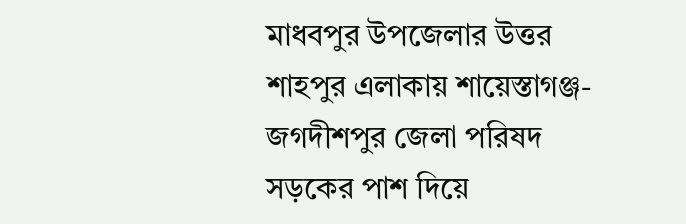মাধবপুর উপজেলার উত্তর শাহপুর এলাকায় শায়েস্তাগঞ্জ-জগদীশপুর জেলা পরিষদ সড়কের পাশ দিয়ে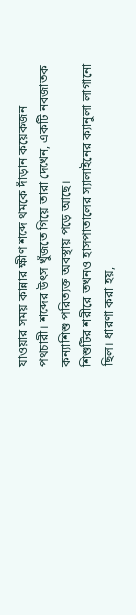যাওয়ার সময় কান্নার ক্ষীণ শব্দে থমকে দাঁড়ান কয়েকজন পথচারী। শব্দের উৎস খুঁজতে গিয়ে তারা দেখেন, একটি নবজাতক কন্যাশিশু পরিত্যক্ত অবস্থায় পড়ে আছে।
শিশুটির শরীরে তখনও হাসপাতালের স্যালাইনের ক্যানুলা লাগানো ছিল। ধারণা করা হয়,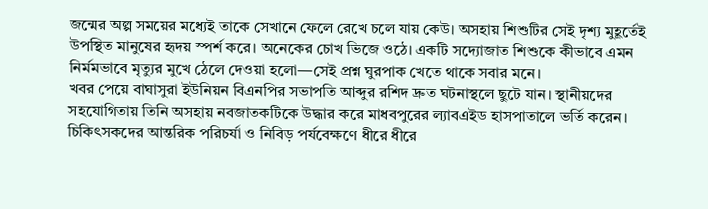জন্মের অল্প সময়ের মধ্যেই তাকে সেখানে ফেলে রেখে চলে যায় কেউ। অসহায় শিশুটির সেই দৃশ্য মুহূর্তেই উপস্থিত মানুষের হৃদয় স্পর্শ করে। অনেকের চোখ ভিজে ওঠে। একটি সদ্যোজাত শিশুকে কীভাবে এমন নির্মমভাবে মৃত্যুর মুখে ঠেলে দেওয়া হলো—সেই প্রশ্ন ঘুরপাক খেতে থাকে সবার মনে।
খবর পেয়ে বাঘাসুরা ইউনিয়ন বিএনপির সভাপতি আব্দুর রশিদ দ্রুত ঘটনাস্থলে ছুটে যান। স্থানীয়দের সহযোগিতায় তিনি অসহায় নবজাতকটিকে উদ্ধার করে মাধবপুরের ল্যাবএইড হাসপাতালে ভর্তি করেন। চিকিৎসকদের আন্তরিক পরিচর্যা ও নিবিড় পর্যবেক্ষণে ধীরে ধীরে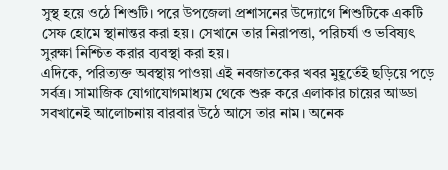সুস্থ হয়ে ওঠে শিশুটি। পরে উপজেলা প্রশাসনের উদ্যোগে শিশুটিকে একটি সেফ হোমে স্থানান্তর করা হয়। সেখানে তার নিরাপত্তা, পরিচর্যা ও ভবিষ্যৎ সুরক্ষা নিশ্চিত করার ব্যবস্থা করা হয়।
এদিকে, পরিত্যক্ত অবস্থায় পাওয়া এই নবজাতকের খবর মুহূর্তেই ছড়িয়ে পড়ে সর্বত্র। সামাজিক যোগাযোগমাধ্যম থেকে শুরু করে এলাকার চায়ের আড্ডা সবখানেই আলোচনায় বারবার উঠে আসে তার নাম। অনেক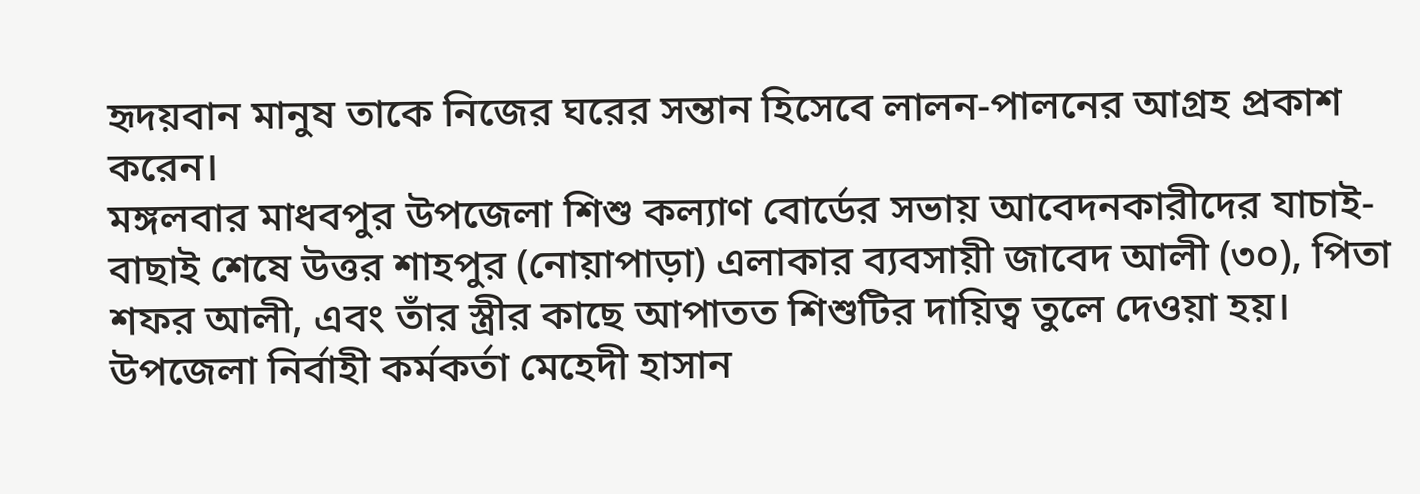হৃদয়বান মানুষ তাকে নিজের ঘরের সন্তান হিসেবে লালন-পালনের আগ্রহ প্রকাশ করেন।
মঙ্গলবার মাধবপুর উপজেলা শিশু কল্যাণ বোর্ডের সভায় আবেদনকারীদের যাচাই-বাছাই শেষে উত্তর শাহপুর (নোয়াপাড়া) এলাকার ব্যবসায়ী জাবেদ আলী (৩০), পিতা শফর আলী, এবং তাঁর স্ত্রীর কাছে আপাতত শিশুটির দায়িত্ব তুলে দেওয়া হয়।
উপজেলা নির্বাহী কর্মকর্তা মেহেদী হাসান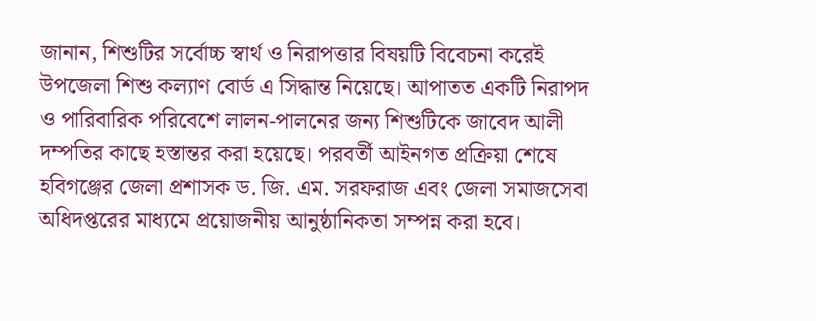জানান, শিশুটির সর্বোচ্চ স্বার্থ ও নিরাপত্তার বিষয়টি বিবেচনা করেই উপজেলা শিশু কল্যাণ বোর্ড এ সিদ্ধান্ত নিয়েছে। আপাতত একটি নিরাপদ ও পারিবারিক পরিবেশে লালন-পালনের জন্য শিশুটিকে জাবেদ আলী দম্পতির কাছে হস্তান্তর করা হয়েছে। পরবর্তী আইনগত প্রক্রিয়া শেষে হবিগঞ্জের জেলা প্রশাসক ড. জি. এম. সরফরাজ এবং জেলা সমাজসেবা অধিদপ্তরের মাধ্যমে প্রয়োজনীয় আনুষ্ঠানিকতা সম্পন্ন করা হবে।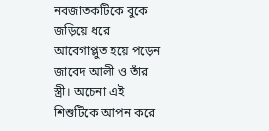নবজাতকটিকে বুকে জড়িয়ে ধরে আবেগাপ্লুত হয়ে পড়েন জাবেদ আলী ও তাঁর স্ত্রী। অচেনা এই শিশুটিকে আপন করে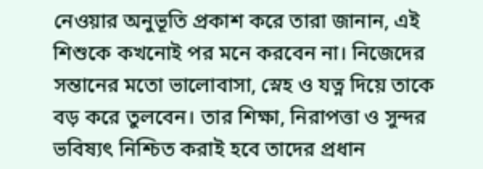নেওয়ার অনুভূতি প্রকাশ করে তারা জানান, এই শিশুকে কখনোই পর মনে করবেন না। নিজেদের সন্তানের মতো ভালোবাসা, স্নেহ ও যত্ন দিয়ে তাকে বড় করে তুলবেন। তার শিক্ষা, নিরাপত্তা ও সুন্দর ভবিষ্যৎ নিশ্চিত করাই হবে তাদের প্রধান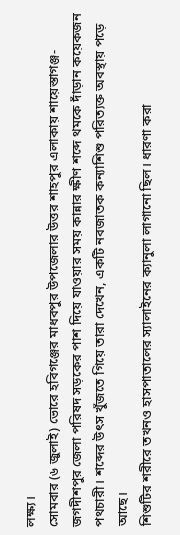লক্ষ্য।
সোমবার (৬ জুলাই) ভোরে হবিগঞ্জের মাধবপুর উপজেলার উত্তর শাহপুর এলাকায় শায়েস্তাগঞ্জ-জগদীশপুর জেলা পরিষদ সড়কের পাশ দিয়ে যাওয়ার সময় কান্নার ক্ষীণ শব্দে থমকে দাঁড়ান কয়েকজন পথচারী। শব্দের উৎস খুঁজতে গিয়ে তারা দেখেন, একটি নবজাতক কন্যাশিশু পরিত্যক্ত অবস্থায় পড়ে আছে।
শিশুটির শরীরে তখনও হাসপাতালের স্যালাইনের ক্যানুলা লাগানো ছিল। ধারণা করা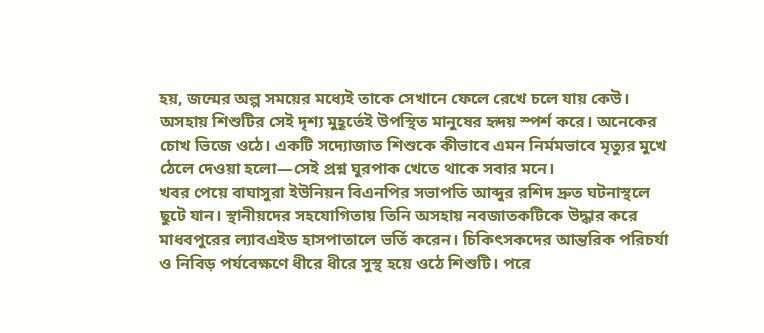হয়, জন্মের অল্প সময়ের মধ্যেই তাকে সেখানে ফেলে রেখে চলে যায় কেউ। অসহায় শিশুটির সেই দৃশ্য মুহূর্তেই উপস্থিত মানুষের হৃদয় স্পর্শ করে। অনেকের চোখ ভিজে ওঠে। একটি সদ্যোজাত শিশুকে কীভাবে এমন নির্মমভাবে মৃত্যুর মুখে ঠেলে দেওয়া হলো—সেই প্রশ্ন ঘুরপাক খেতে থাকে সবার মনে।
খবর পেয়ে বাঘাসুরা ইউনিয়ন বিএনপির সভাপতি আব্দুর রশিদ দ্রুত ঘটনাস্থলে ছুটে যান। স্থানীয়দের সহযোগিতায় তিনি অসহায় নবজাতকটিকে উদ্ধার করে মাধবপুরের ল্যাবএইড হাসপাতালে ভর্তি করেন। চিকিৎসকদের আন্তরিক পরিচর্যা ও নিবিড় পর্যবেক্ষণে ধীরে ধীরে সুস্থ হয়ে ওঠে শিশুটি। পরে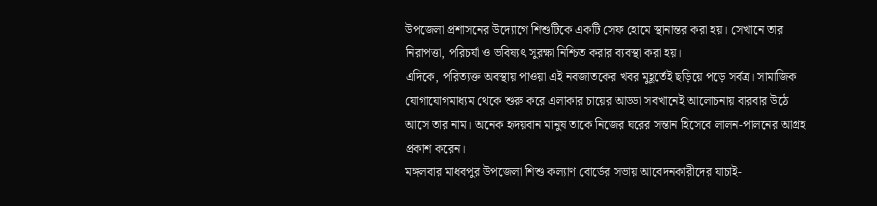উপজেলা প্রশাসনের উদ্যোগে শিশুটিকে একটি সেফ হোমে স্থানান্তর করা হয়। সেখানে তার নিরাপত্তা, পরিচর্যা ও ভবিষ্যৎ সুরক্ষা নিশ্চিত করার ব্যবস্থা করা হয়।
এদিকে, পরিত্যক্ত অবস্থায় পাওয়া এই নবজাতকের খবর মুহূর্তেই ছড়িয়ে পড়ে সর্বত্র। সামাজিক যোগাযোগমাধ্যম থেকে শুরু করে এলাকার চায়ের আড্ডা সবখানেই আলোচনায় বারবার উঠে আসে তার নাম। অনেক হৃদয়বান মানুষ তাকে নিজের ঘরের সন্তান হিসেবে লালন-পালনের আগ্রহ প্রকাশ করেন।
মঙ্গলবার মাধবপুর উপজেলা শিশু কল্যাণ বোর্ডের সভায় আবেদনকারীদের যাচাই-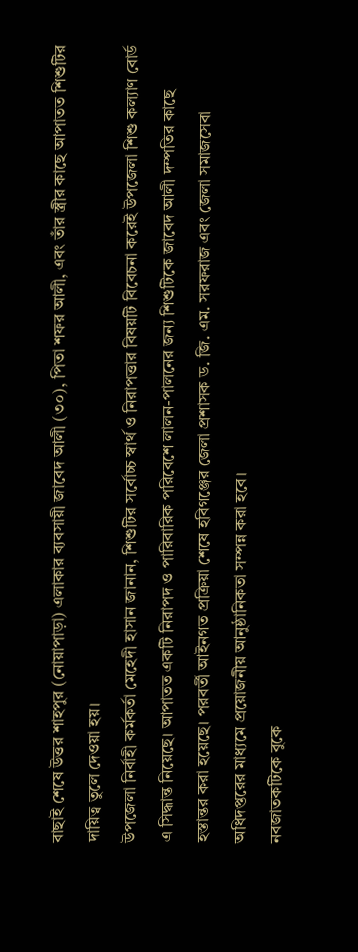বাছাই শেষে উত্তর শাহপুর (নোয়াপাড়া) এলাকার ব্যবসায়ী জাবেদ আলী (৩০), পিতা শফর আলী, এবং তাঁর স্ত্রীর কাছে আপাতত শিশুটির দায়িত্ব তুলে দেওয়া হয়।
উপজেলা নির্বাহী কর্মকর্তা মেহেদী হাসান জানান, শিশুটির সর্বোচ্চ স্বার্থ ও নিরাপত্তার বিষয়টি বিবেচনা করেই উপজেলা শিশু কল্যাণ বোর্ড এ সিদ্ধান্ত নিয়েছে। আপাতত একটি নিরাপদ ও পারিবারিক পরিবেশে লালন-পালনের জন্য শিশুটিকে জাবেদ আলী দম্পতির কাছে হস্তান্তর করা হয়েছে। পরবর্তী আইনগত প্রক্রিয়া শেষে হবিগঞ্জের জেলা প্রশাসক ড. জি. এম. সরফরাজ এবং জেলা সমাজসেবা অধিদপ্তরের মাধ্যমে প্রয়োজনীয় আনুষ্ঠানিকতা সম্পন্ন করা হবে।
নবজাতকটিকে বুকে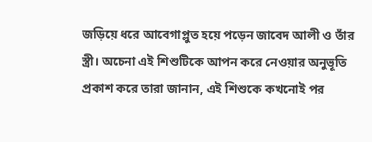জড়িয়ে ধরে আবেগাপ্লুত হয়ে পড়েন জাবেদ আলী ও তাঁর স্ত্রী। অচেনা এই শিশুটিকে আপন করে নেওয়ার অনুভূতি প্রকাশ করে তারা জানান, এই শিশুকে কখনোই পর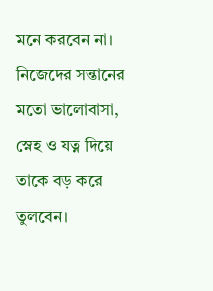মনে করবেন না। নিজেদের সন্তানের মতো ভালোবাসা, স্নেহ ও যত্ন দিয়ে তাকে বড় করে তুলবেন।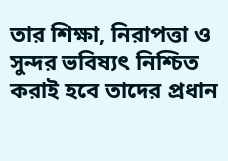তার শিক্ষা, নিরাপত্তা ও সুন্দর ভবিষ্যৎ নিশ্চিত করাই হবে তাদের প্রধান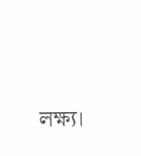লক্ষ্য।